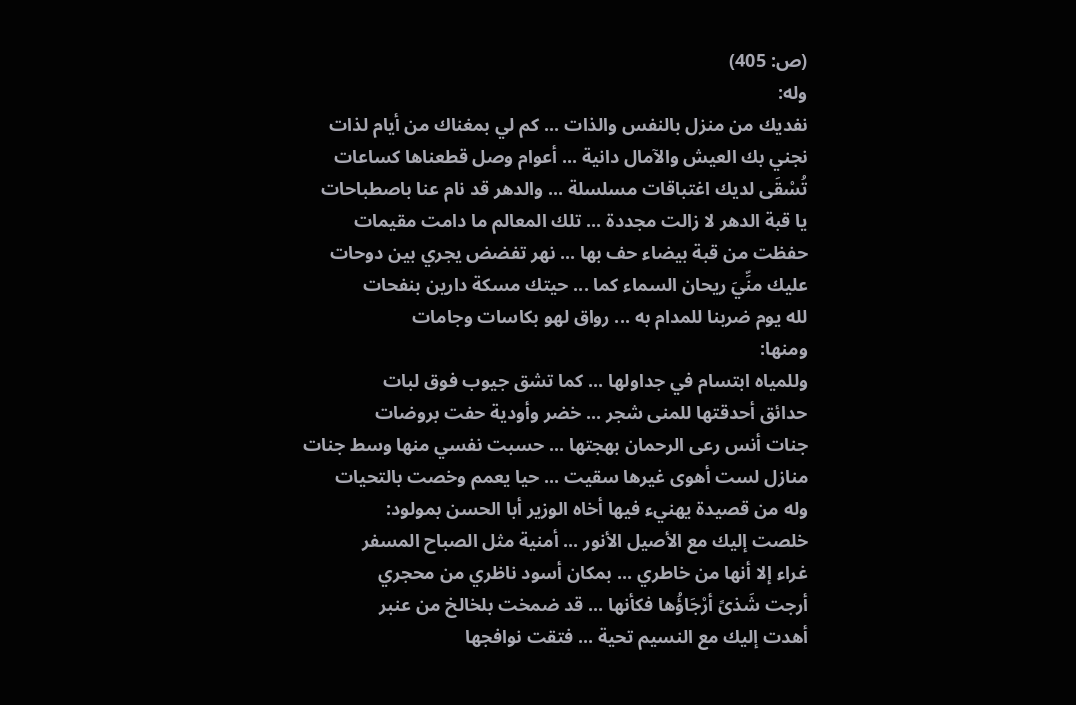(ص: 405)
وله:
نفديك من منزل بالنفس والذات ... كم لي بمغناك من أيام لذات
نجني بك العيش والآمال دانية ... أعوام وصل قطعناها كساعات
تُسْقَى لديك اغتباقات مسلسلة ... والدهر قد نام عنا باصطباحات
يا قبة الدهر لا زالت مجددة ... تلك المعالم ما دامت مقيمات
حفظت من قبة بيضاء حف بها ... نهر تفضض يجري بين دوحات
عليك منِّيَ ريحان السماء كما ... حيتك مسكة دارين بنفحات
لله يوم ضربنا للمدام به ... رواق لهو بكاسات وجامات
ومنها:
وللمياه ابتسام في جداولها ... كما تشق جيوب فوق لبات
حدائق أحدقتها للمنى شجر ... خضر وأودية حفت بروضات
جنات أنس رعى الرحمان بهجتها ... حسبت نفسي منها وسط جنات
منازل لست أهوى غيرها سقيت ... حيا يعمم وخصت بالتحيات
وله من قصيدة يهنيء فيها أخاه الوزير أبا الحسن بمولود:
خلصت إليك مع الأصيل الأنور ... أمنية مثل الصباح المسفر
غراء إلا أنها من خاطري ... بمكان أسود ناظري من محجري
أرجت شَذىً أرْجَاؤُها فكأنها ... قد ضمخت بلخالخ من عنبر
أهدت إليك مع النسيم تحية ... فتقت نوافجها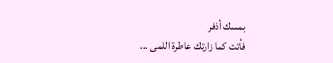بمسك أذفر
فأتت كما زارتك عاطرة اللمى ...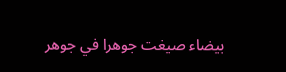بيضاء صيغت جوهرا في جوهر